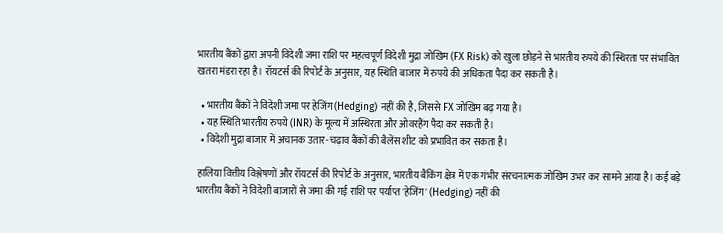भारतीय बैंकों द्वारा अपनी विदेशी जमा राशि पर महत्वपूर्ण विदेशी मुद्रा जोखिम (FX Risk) को खुला छोड़ने से भारतीय रुपये की स्थिरता पर संभावित खतरा मंडरा रहा है। रॉयटर्स की रिपोर्ट के अनुसार, यह स्थिति बाजार में रुपये की अधिकता पैदा कर सकती है।

  • भारतीय बैंकों ने विदेशी जमा पर हेजिंग (Hedging) नहीं की है, जिससे FX जोखिम बढ़ गया है।
  • यह स्थिति भारतीय रुपये (INR) के मूल्य में अस्थिरता और ओवरहैंग पैदा कर सकती है।
  • विदेशी मुद्रा बाजार में अचानक उतार-चढ़ाव बैंकों की बैलेंस शीट को प्रभावित कर सकता है।

हालिया वित्तीय विश्लेषणों और रॉयटर्स की रिपोर्ट के अनुसार, भारतीय बैंकिंग क्षेत्र में एक गंभीर संरचनात्मक जोखिम उभर कर सामने आया है। कई बड़े भारतीय बैंकों ने विदेशी बाजारों से जमा की गई राशि पर पर्याप्त 'हेजिंग' (Hedging) नहीं की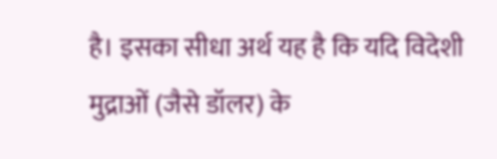है। इसका सीधा अर्थ यह है कि यदि विदेशी मुद्राओं (जैसे डॉलर) के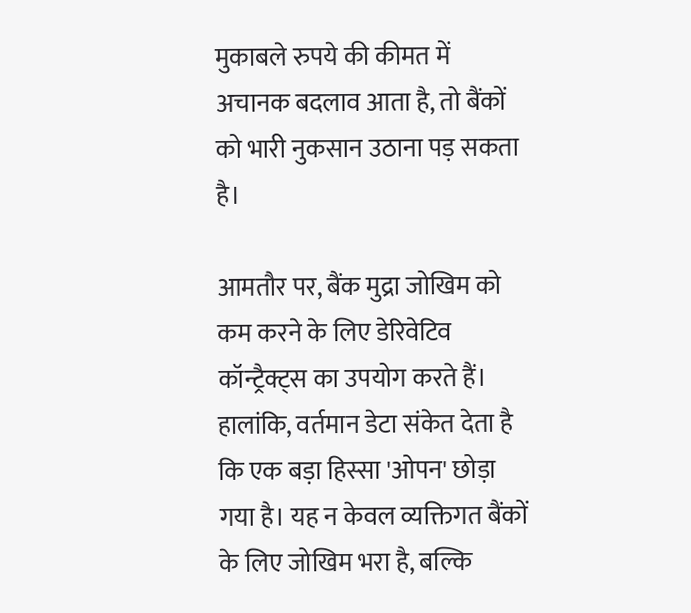मुकाबले रुपये की कीमत में अचानक बदलाव आता है, तो बैंकों को भारी नुकसान उठाना पड़ सकता है।

आमतौर पर, बैंक मुद्रा जोखिम को कम करने के लिए डेरिवेटिव कॉन्ट्रैक्ट्स का उपयोग करते हैं। हालांकि, वर्तमान डेटा संकेत देता है कि एक बड़ा हिस्सा 'ओपन' छोड़ा गया है। यह न केवल व्यक्तिगत बैंकों के लिए जोखिम भरा है, बल्कि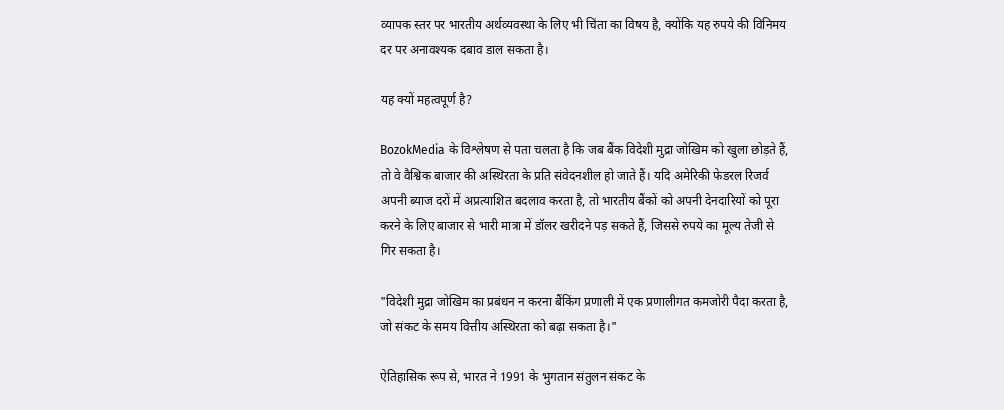व्यापक स्तर पर भारतीय अर्थव्यवस्था के लिए भी चिंता का विषय है, क्योंकि यह रुपये की विनिमय दर पर अनावश्यक दबाव डाल सकता है।

यह क्यों महत्वपूर्ण है?

BozokMedia के विश्लेषण से पता चलता है कि जब बैंक विदेशी मुद्रा जोखिम को खुला छोड़ते हैं, तो वे वैश्विक बाजार की अस्थिरता के प्रति संवेदनशील हो जाते हैं। यदि अमेरिकी फेडरल रिजर्व अपनी ब्याज दरों में अप्रत्याशित बदलाव करता है, तो भारतीय बैंकों को अपनी देनदारियों को पूरा करने के लिए बाजार से भारी मात्रा में डॉलर खरीदने पड़ सकते हैं, जिससे रुपये का मूल्य तेजी से गिर सकता है।

"विदेशी मुद्रा जोखिम का प्रबंधन न करना बैंकिंग प्रणाली में एक प्रणालीगत कमजोरी पैदा करता है, जो संकट के समय वित्तीय अस्थिरता को बढ़ा सकता है।"

ऐतिहासिक रूप से, भारत ने 1991 के भुगतान संतुलन संकट के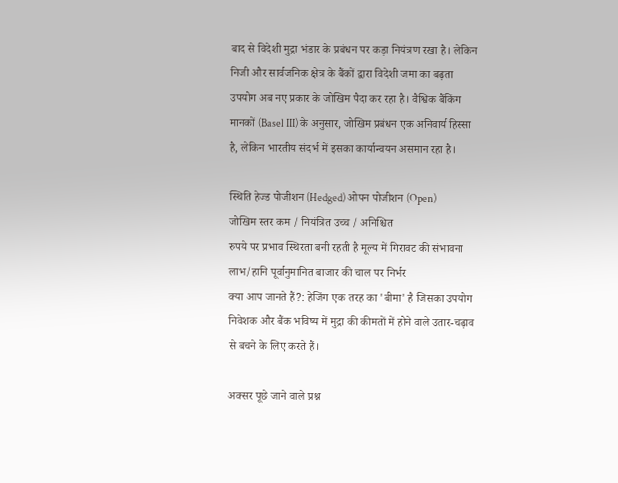बाद से विदेशी मुद्रा भंडार के प्रबंधन पर कड़ा नियंत्रण रखा है। लेकिन निजी और सार्वजनिक क्षेत्र के बैंकों द्वारा विदेशी जमा का बढ़ता उपयोग अब नए प्रकार के जोखिम पैदा कर रहा है। वैश्विक बैंकिंग मानकों (Basel III) के अनुसार, जोखिम प्रबंधन एक अनिवार्य हिस्सा है, लेकिन भारतीय संदर्भ में इसका कार्यान्वयन असमान रहा है।

स्थिति हेज्ड पोजीशन (Hedged) ओपन पोजीशन (Open)
जोखिम स्तर कम / नियंत्रित उच्च / अनिश्चित
रुपये पर प्रभाव स्थिरता बनी रहती है मूल्य में गिरावट की संभावना
लाभ/हानि पूर्वानुमानित बाजार की चाल पर निर्भर
क्या आप जानते हैं?: हेजिंग एक तरह का 'बीमा' है जिसका उपयोग निवेशक और बैंक भविष्य में मुद्रा की कीमतों में होने वाले उतार-चढ़ाव से बचने के लिए करते हैं।

अक्सर पूछे जाने वाले प्रश्न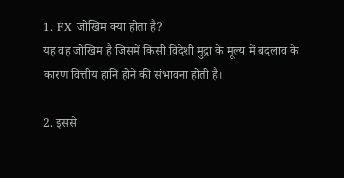1. FX जोखिम क्या होता है?
यह वह जोखिम है जिसमें किसी विदेशी मुद्रा के मूल्य में बदलाव के कारण वित्तीय हानि होने की संभावना होती है।

2. इससे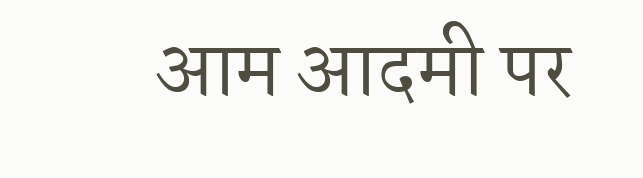आम आदमी पर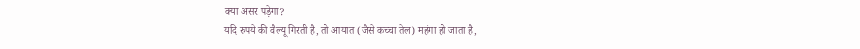क्या असर पड़ेगा?
यदि रुपये की वैल्यू गिरती है, तो आयात (जैसे कच्चा तेल) महंगा हो जाता है,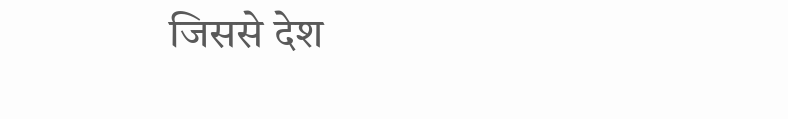जिससे देश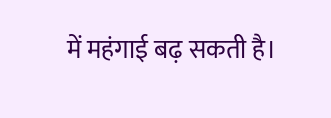में महंगाई बढ़ सकती है।